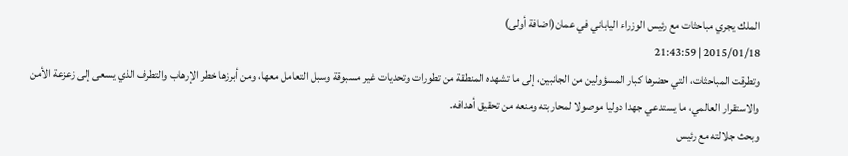الملك يجري مباحثات مع رئيس الوزراء الياباني في عمان(اضافة أولى)
2015/01/18 | 21:43:59
وتطرقت المباحثات، التي حضرها كبار المسؤولين من الجانبين، إلى ما تشهده المنطقة من تطورات وتحديات غير مسبوقة وسبل التعامل معها، ومن أبرزها خطر الإرهاب والتطرف الذي يسعى إلى زعزعة الأمن والاستقرار العالمي، ما يستدعي جهدا دوليا موصولا لمحاربته ومنعه من تحقيق أهدافه.
وبحث جلالته مع رئيس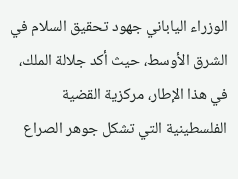الوزراء الياباني جهود تحقيق السلام في الشرق الأوسط، حيث أكد جلالة الملك، في هذا الإطار، مركزية القضية الفلسطينية التي تشكل جوهر الصراع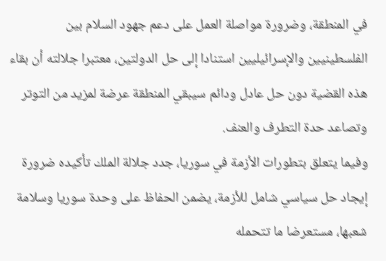في المنطقة، وضرورة مواصلة العمل على دعم جهود السلام بين الفلسطينيين والإسرائيليين استنادا إلى حل الدولتين، معتبرا جلالته أن بقاء هذه القضية دون حل عادل ودائم سيبقي المنطقة عرضة لمزيد من التوتر وتصاعد حدة التطرف والعنف.
وفيما يتعلق بتطورات الأزمة في سوريا، جدد جلالة الملك تأكيده ضرورة إيجاد حل سياسي شامل للأزمة، يضمن الحفاظ على وحدة سوريا وسلامة شعبها، مستعرضا ما تتحمله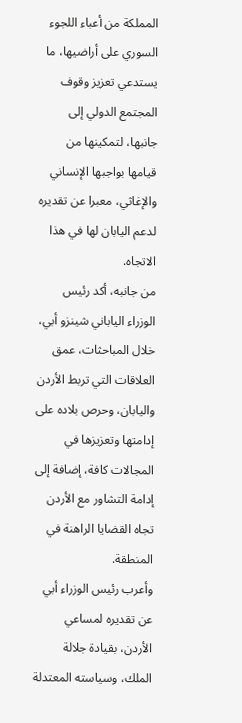المملكة من أعباء اللجوء السوري على أراضيها، ما يستدعي تعزيز وقوف المجتمع الدولي إلى جانبها، لتمكينها من قيامها بواجبها الإنساني والإغاثي، معبرا عن تقديره لدعم اليابان لها في هذا الاتجاه.
من جانبه، أكد رئيس الوزراء الياباني شينزو أبي، خلال المباحثات، عمق العلاقات التي تربط الأردن واليابان، وحرص بلاده على إدامتها وتعزيزها في المجالات كافة، إضافة إلى إدامة التشاور مع الأردن تجاه القضايا الراهنة في المنطقة.
وأعرب رئيس الوزراء أبي عن تقديره لمساعي الأردن، بقيادة جلالة الملك، وسياسته المعتدلة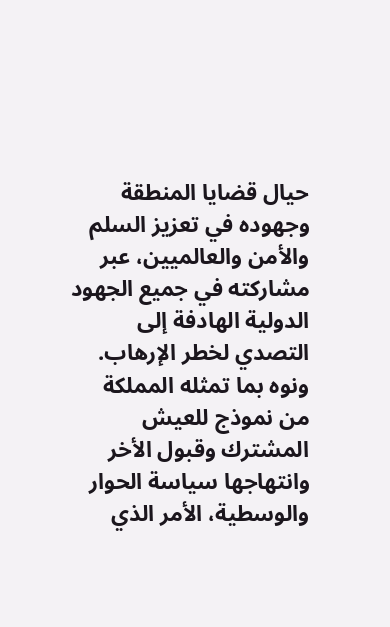حيال قضايا المنطقة وجهوده في تعزيز السلم والأمن والعالميين، عبر مشاركته في جميع الجهود الدولية الهادفة إلى التصدي لخطر الإرهاب.
ونوه بما تمثله المملكة من نموذج للعيش المشترك وقبول الأخر وانتهاجها سياسة الحوار والوسطية، الأمر الذي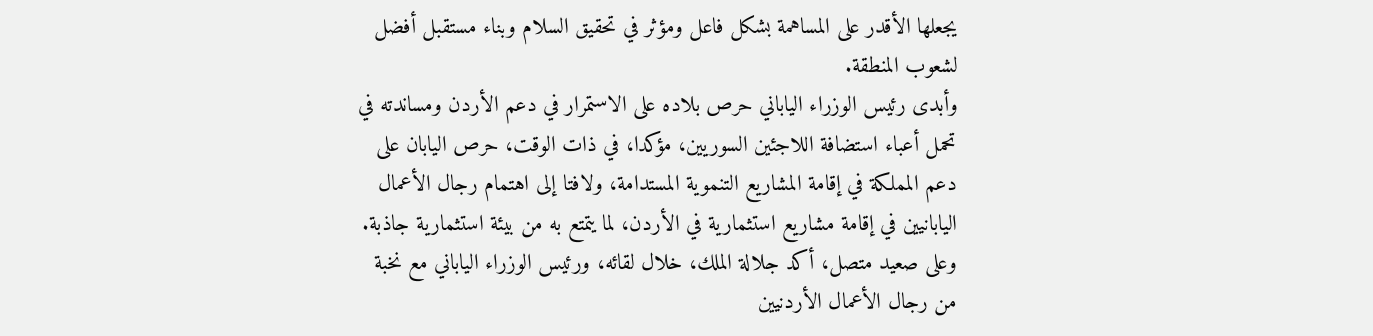يجعلها الأقدر على المساهمة بشكل فاعل ومؤثر في تحقيق السلام وبناء مستقبل أفضل لشعوب المنطقة.
وأبدى رئيس الوزراء الياباني حرص بلاده على الاستمرار في دعم الأردن ومساندته في تحمل أعباء استضافة اللاجئين السوريين، مؤكدا، في ذات الوقت، حرص اليابان على دعم المملكة في إقامة المشاريع التنموية المستدامة، ولافتا إلى اهتمام رجال الأعمال اليابانيين في إقامة مشاريع استثمارية في الأردن، لما يتمتع به من بيئة استثمارية جاذبة.
وعلى صعيد متصل، أكد جلالة الملك، خلال لقائه، ورئيس الوزراء الياباني مع نخبة من رجال الأعمال الأردنيين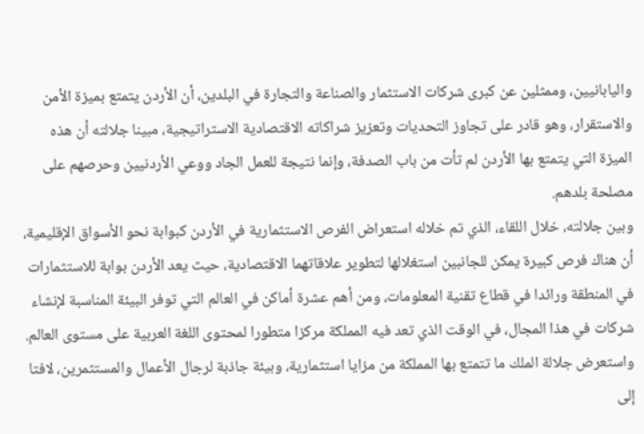واليابانيين، وممثلين عن كبرى شركات الاستثمار والصناعة والتجارة في البلدين، أن الأردن يتمتع بميزة الأمن والاستقرار، وهو قادر على تجاوز التحديات وتعزيز شراكاته الاقتصادية الاستراتيجية، مبينا جلالته أن هذه الميزة التي يتمتع بها الأردن لم تأت من باب الصدفة، وإنما نتيجة للعمل الجاد ووعي الأردنيين وحرصهم على مصلحة بلدهم.
وبين جلالته، خلال اللقاء، الذي تم خلاله استعراض الفرص الاستثمارية في الأردن كبوابة نحو الأسواق الإقليمية، أن هناك فرص كبيرة يمكن للجانبين استغلالها لتطوير علاقاتهما الاقتصادية، حيث يعد الأردن بوابة للاستثمارات في المنطقة ورائدا في قطاع تقنية المعلومات، ومن أهم عشرة أماكن في العالم التي توفر البيئة المناسبة لإنشاء شركات في هذا المجال، في الوقت الذي تعد فيه المملكة مركزا متطورا لمحتوى اللغة العربية على مستوى العالم.
واستعرض جلالة الملك ما تتمتع بها المملكة من مزايا استثمارية، وبيئة جاذبة لرجال الأعمال والمستثمرين، لافتا إلى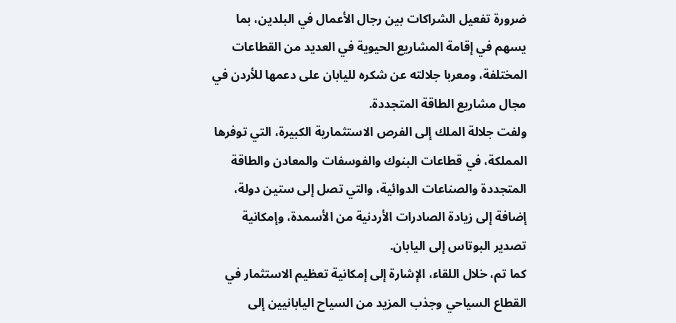ضرورة تفعيل الشراكات بين رجال الأعمال في البلدين، بما يسهم في إقامة المشاريع الحيوية في العديد من القطاعات المختلفة، ومعربا جلالته عن شكره لليابان على دعمها للأردن في مجال مشاريع الطاقة المتجددة.
ولفت جلالة الملك إلى الفرص الاستثمارية الكبيرة، التي توفرها المملكة، في قطاعات البنوك والفوسفات والمعادن والطاقة المتجددة والصناعات الدوائية، والتي تصل إلى ستين دولة، إضافة إلى زيادة الصادرات الأردنية من الأسمدة، وإمكانية تصدير البوتاس إلى اليابان.
كما تم، خلال اللقاء، الإشارة إلى إمكانية تعظيم الاستثمار في القطاع السياحي وجذب المزيد من السياح اليابانيين إلى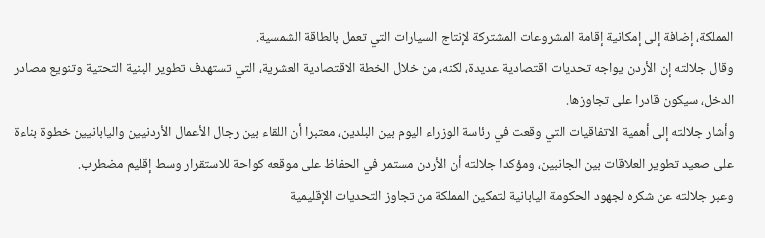المملكة، إضافة إلى إمكانية إقامة المشروعات المشتركة لإنتاج السيارات التي تعمل بالطاقة الشمسية.
وقال جلالته إن الأردن يواجه تحديات اقتصادية عديدة، لكنه، من خلال الخطة الاقتصادية العشرية، التي تستهدف تطوير البنية التحتية وتنويع مصادر الدخل، سيكون قادرا على تجاوزها.
وأشار جلالته إلى أهمية الاتفاقيات التي وقعت في رئاسة الوزراء اليوم بين البلدين، معتبرا أن اللقاء بين رجال الأعمال الأردنيين واليابانيين خطوة بناءة على صعيد تطوير العلاقات بين الجانبين، ومؤكدا جلالته أن الأردن مستمر في الحفاظ على موقعه كواحة للاستقرار وسط إقليم مضطرب.
وعبر جلالته عن شكره لجهود الحكومة اليابانية لتمكين المملكة من تجاوز التحديات الإقليمية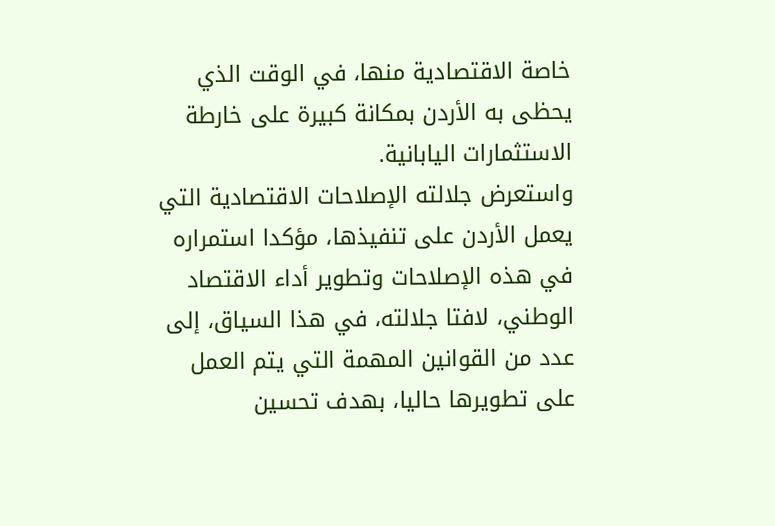خاصة الاقتصادية منها، في الوقت الذي يحظى به الأردن بمكانة كبيرة على خارطة الاستثمارات اليابانية.
واستعرض جلالته الإصلاحات الاقتصادية التي يعمل الأردن على تنفيذها، مؤكدا استمراره في هذه الإصلاحات وتطوير أداء الاقتصاد الوطني، لافتا جلالته، في هذا السياق، إلى عدد من القوانين المهمة التي يتم العمل على تطويرها حاليا، بهدف تحسين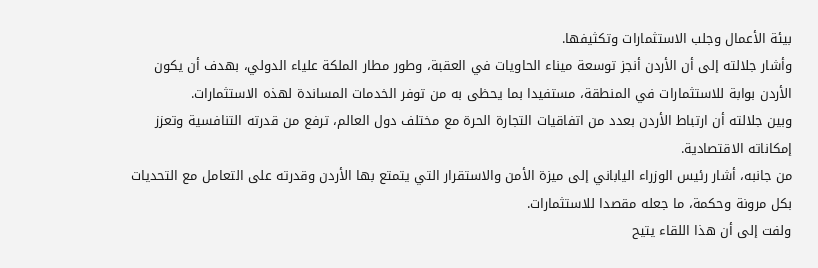بيئة الأعمال وجلب الاستثمارات وتكثيفها.
وأشار جلالته إلى أن الأردن أنجز توسعة ميناء الحاويات في العقبة، وطور مطار الملكة علياء الدولي، بهدف أن يكون الأردن بوابة للاستثمارات في المنطقة، مستفيدا بما يحظى به من توفر الخدمات المساندة لهذه الاستثمارات.
وبين جلالته أن ارتباط الأردن بعدد من اتفاقيات التجارة الحرة مع مختلف دول العالم، ترفع من قدرته التنافسية وتعزز إمكاناته الاقتصادية.
من جانبه، أشار رئيس الوزراء الياباني إلى ميزة الأمن والاستقرار التي يتمتع بها الأردن وقدرته على التعامل مع التحديات بكل مرونة وحكمة، ما جعله مقصدا للاستثمارات.
ولفت إلى أن هذا اللقاء يتيح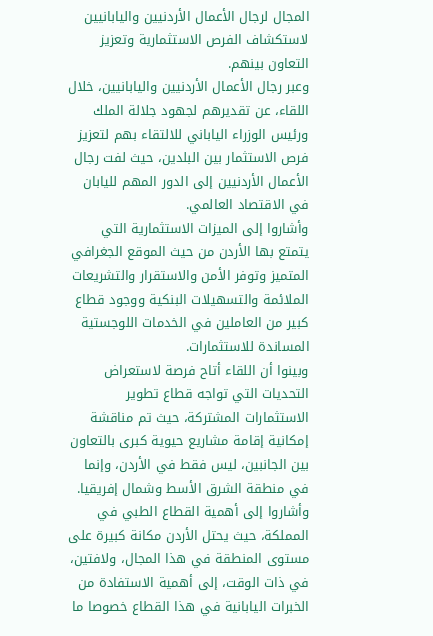المجال لرجال الأعمال الأردنيين واليابانيين لاستكشاف الفرص الاستثمارية وتعزيز التعاون بينهم.
وعبر رجال الأعمال الأردنيين واليابانيين، خلال اللقاء، عن تقديرهم لجهود جلالة الملك ورئيس الوزراء الياباني للالتقاء بهم لتعزيز فرص الاستثمار بين البلدين، حيث لفت رجال الأعمال الأردنيين إلى الدور المهم لليابان في الاقتصاد العالمي.
وأشاروا إلى الميزات الاستثمارية التي يتمتع بها الأردن من حيث الموقع الجغرافي المتميز وتوفر الأمن والاستقرار والتشريعات الملائمة والتسهيلات البنكية ووجود قطاع كبير من العاملين في الخدمات اللوجستية المساندة للاستثمارات.
وبينوا أن اللقاء أتاح فرصة لاستعراض التحديات التي تواجه قطاع تطوير الاستثمارات المشتركة، حيث تم مناقشة إمكانية إقامة مشاريع حيوية كبرى بالتعاون بين الجانبين، ليس فقط في الأردن، وإنما في منطقة الشرق الأسط وشمال إفريقيا.
وأشاروا إلى أهمية القطاع الطبي في المملكة، حيث يحتل الأردن مكانة كبيرة على مستوى المنطقة في هذا المجال، ولافتين، في ذات الوقت، إلى أهمية الاستفادة من الخبرات اليابانية في هذا القطاع خصوصا ما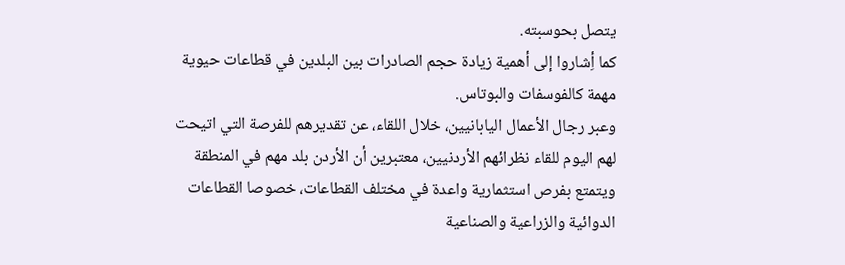يتصل بحوسبته.
كما أِشاروا إلى أهمية زيادة حجم الصادرات بين البلدين في قطاعات حيوية مهمة كالفوسفات والبوتاس.
وعبر رجال الأعمال اليابانيين، خلال اللقاء، عن تقديرهم للفرصة التي اتيحت لهم اليوم للقاء نظرائهم الأردنيين، معتبرين أن الأردن بلد مهم في المنطقة ويتمتع بفرص استثمارية واعدة في مختلف القطاعات، خصوصا القطاعات الدوائية والزراعية والصناعية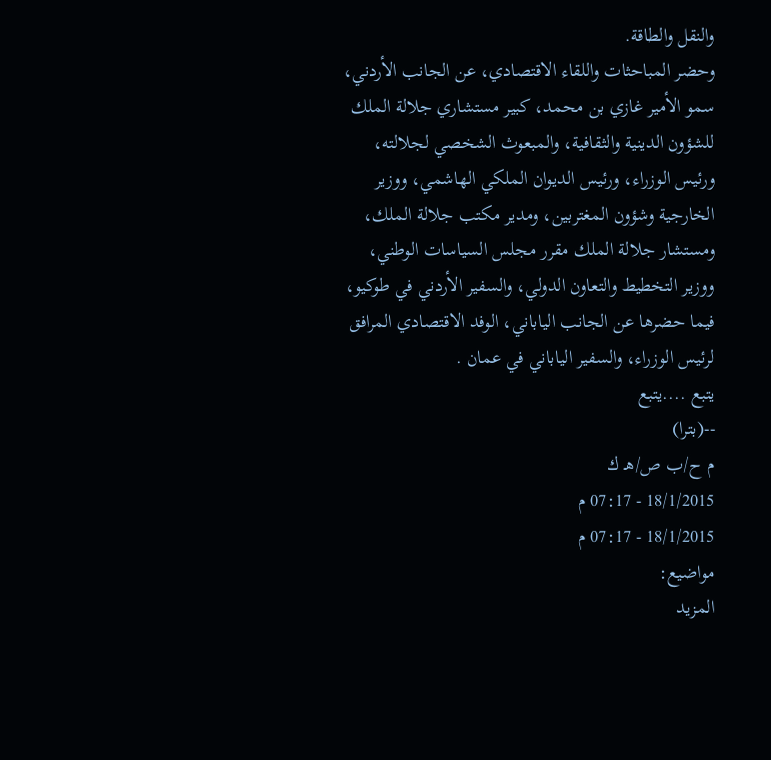والنقل والطاقة.
وحضر المباحثات واللقاء الاقتصادي، عن الجانب الأردني، سمو الأمير غازي بن محمد، كبير مستشاري جلالة الملك للشؤون الدينية والثقافية، والمبعوث الشخصي لجلالته، ورئيس الوزراء، ورئيس الديوان الملكي الهاشمي، ووزير الخارجية وشؤون المغتربين، ومدير مكتب جلالة الملك، ومستشار جلالة الملك مقرر مجلس السياسات الوطني، ووزير التخطيط والتعاون الدولي، والسفير الأردني في طوكيو، فيما حضرها عن الجانب الياباني، الوفد الاقتصادي المرافق لرئيس الوزراء، والسفير الياباني في عمان .
يتبع ....يتبع
--(بترا)
م ح/ب ص/هـ ك
18/1/2015 - 07:17 م
18/1/2015 - 07:17 م
مواضيع:
المزيد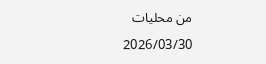من محليات
2026/03/30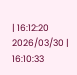| 16:12:20
2026/03/30 | 16:10:33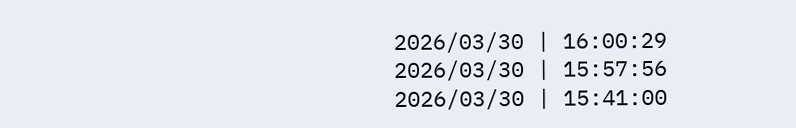2026/03/30 | 16:00:29
2026/03/30 | 15:57:56
2026/03/30 | 15:41:00